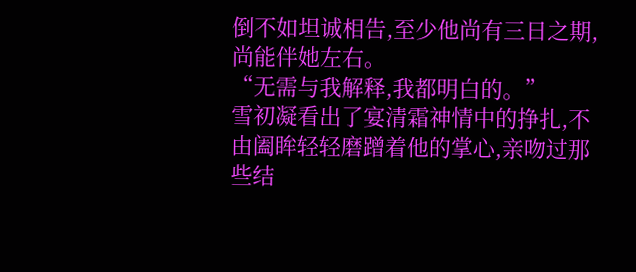倒不如坦诚相告,至少他尚有三日之期,尚能伴她左右。
“无需与我解释,我都明白的。”
雪初凝看出了宴清霜神情中的挣扎,不由阖眸轻轻磨蹭着他的掌心,亲吻过那些结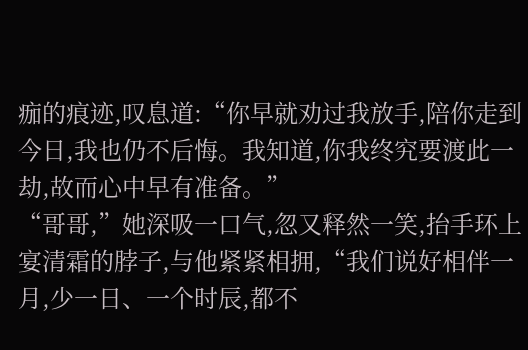痂的痕迹,叹息道:“你早就劝过我放手,陪你走到今日,我也仍不后悔。我知道,你我终究要渡此一劫,故而心中早有准备。”
“哥哥,”她深吸一口气,忽又释然一笑,抬手环上宴清霜的脖子,与他紧紧相拥,“我们说好相伴一月,少一日、一个时辰,都不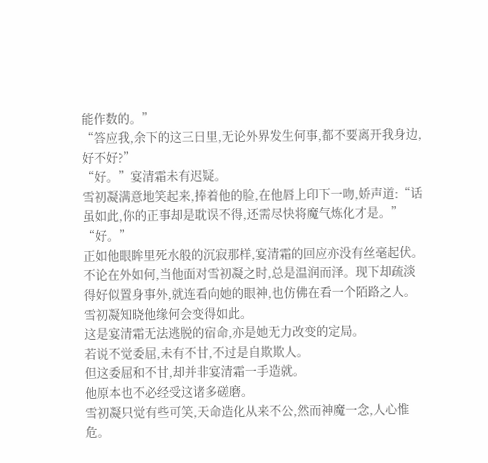能作数的。”
“答应我,余下的这三日里,无论外界发生何事,都不要离开我身边,好不好?”
“好。”宴清霜未有迟疑。
雪初凝满意地笑起来,捧着他的脸,在他唇上印下一吻,娇声道:“话虽如此,你的正事却是耽误不得,还需尽快将魔气炼化才是。”
“好。”
正如他眼眸里死水般的沉寂那样,宴清霜的回应亦没有丝毫起伏。
不论在外如何,当他面对雪初凝之时,总是温润而泽。现下却疏淡得好似置身事外,就连看向她的眼神,也仿佛在看一个陌路之人。
雪初凝知晓他缘何会变得如此。
这是宴清霜无法逃脱的宿命,亦是她无力改变的定局。
若说不觉委屈,未有不甘,不过是自欺欺人。
但这委屈和不甘,却并非宴清霜一手造就。
他原本也不必经受这诸多磋磨。
雪初凝只觉有些可笑,天命造化从来不公,然而神魔一念,人心惟危。